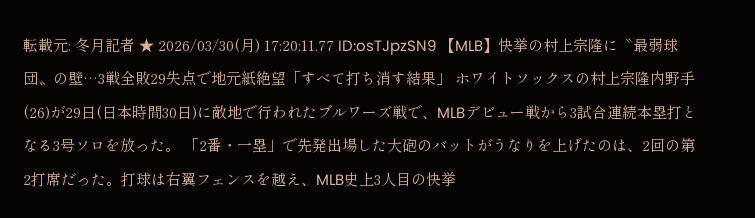転載元: 冬月記者 ★ 2026/03/30(月) 17:20:11.77 ID:osTJpzSN9 【MLB】快挙の村上宗隆に〝最弱球団〟の壁…3戦全敗29失点で地元紙絶望「すべて打ち消す結果」 ホワイトソックスの村上宗隆内野手(26)が29日(日本時間30日)に敵地で行われたブルワーズ戦で、MLBデビュー戦から3試合連続本塁打となる3号ソロを放った。 「2番・一塁」で先発出場した大砲のバットがうなりを上げたのは、2回の第2打席だった。打球は右翼フェンスを越え、MLB史上3人目の快挙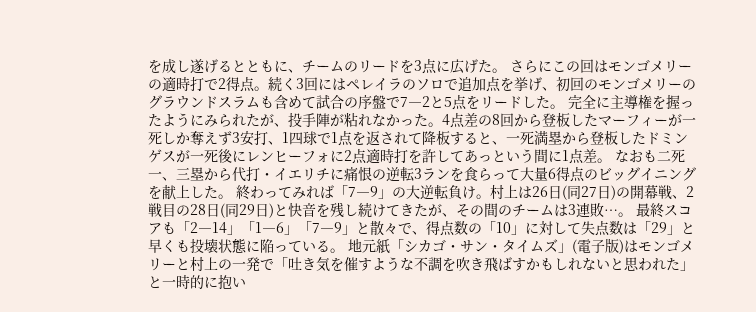を成し遂げるとともに、チームのリードを3点に広げた。 さらにこの回はモンゴメリーの適時打で2得点。続く3回にはペレイラのソロで追加点を挙げ、初回のモンゴメリーのグラウンドスラムも含めて試合の序盤で7―2と5点をリードした。 完全に主導権を握ったようにみられたが、投手陣が粘れなかった。4点差の8回から登板したマーフィーが一死しか奪えず3安打、1四球で1点を返されて降板すると、一死満塁から登板したドミンゲスが一死後にレンヒーフォに2点適時打を許してあっという間に1点差。 なおも二死一、三塁から代打・イエリチに痛恨の逆転3ランを食らって大量6得点のビッグイニングを献上した。 終わってみれば「7―9」の大逆転負け。村上は26日(同27日)の開幕戦、2戦目の28日(同29日)と快音を残し続けてきたが、その間のチームは3連敗…。 最終スコアも「2―14」「1―6」「7―9」と散々で、得点数の「10」に対して失点数は「29」と早くも投壊状態に陥っている。 地元紙「シカゴ・サン・タイムズ」(電子版)はモンゴメリーと村上の一発で「吐き気を催すような不調を吹き飛ばすかもしれないと思われた」と一時的に抱い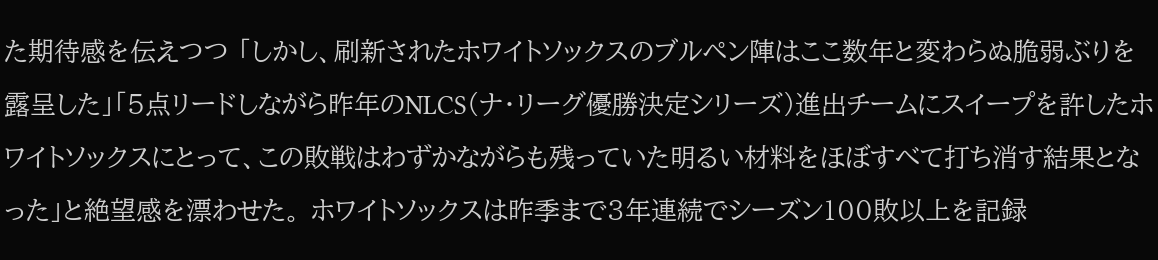た期待感を伝えつつ 「しかし、刷新されたホワイトソックスのブルペン陣はここ数年と変わらぬ脆弱ぶりを露呈した」「5点リードしながら昨年のNLCS(ナ・リーグ優勝決定シリーズ)進出チームにスイープを許したホワイトソックスにとって、この敗戦はわずかながらも残っていた明るい材料をほぼすべて打ち消す結果となった」と絶望感を漂わせた。 ホワイトソックスは昨季まで3年連続でシーズン100敗以上を記録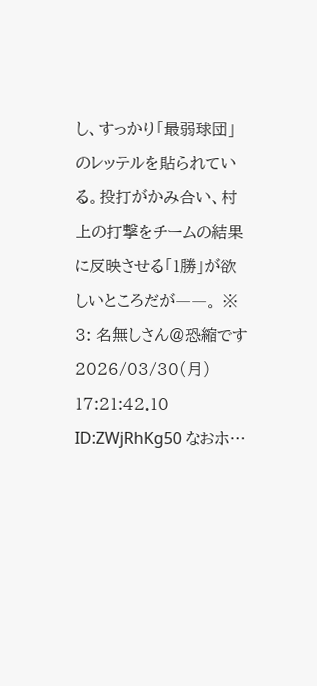し、すっかり「最弱球団」のレッテルを貼られている。投打がかみ合い、村上の打撃をチームの結果に反映させる「1勝」が欲しいところだが――。 ※ 3: 名無しさん@恐縮です 2026/03/30(月) 17:21:42.10 ID:ZWjRhKg50 なおホ…